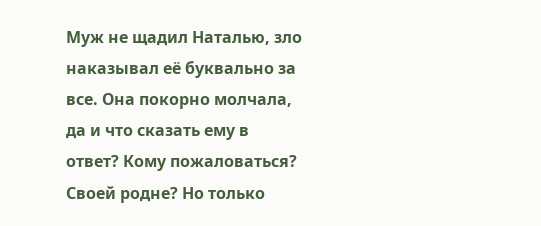Муж не щадил Наталью, зло наказывал её буквально за все. Она покорно молчала, да и что сказать ему в ответ? Кому пожаловаться? Своей родне? Но только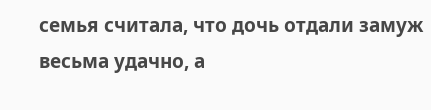семья считала, что дочь отдали замуж весьма удачно, а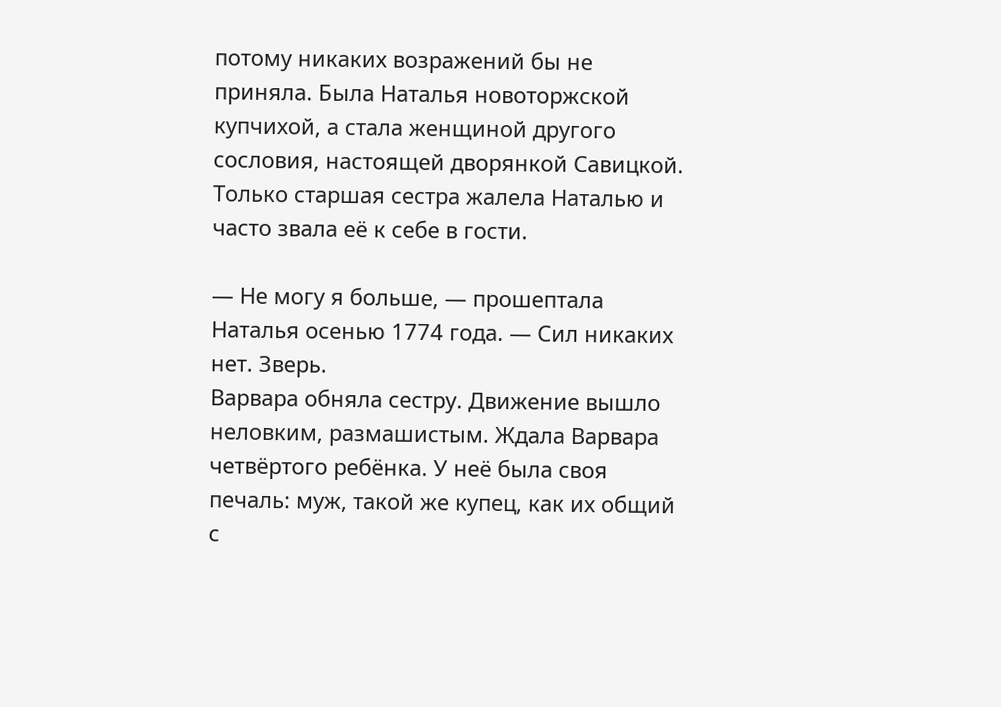потому никаких возражений бы не приняла. Была Наталья новоторжской купчихой, а стала женщиной другого сословия, настоящей дворянкой Савицкой. Только старшая сестра жалела Наталью и часто звала её к себе в гости.

— Не могу я больше, — прошептала Наталья осенью 1774 года. — Сил никаких нет. Зверь.
Варвара обняла сестру. Движение вышло неловким, размашистым. Ждала Варвара четвёртого ребёнка. У неё была своя печаль: муж, такой же купец, как их общий с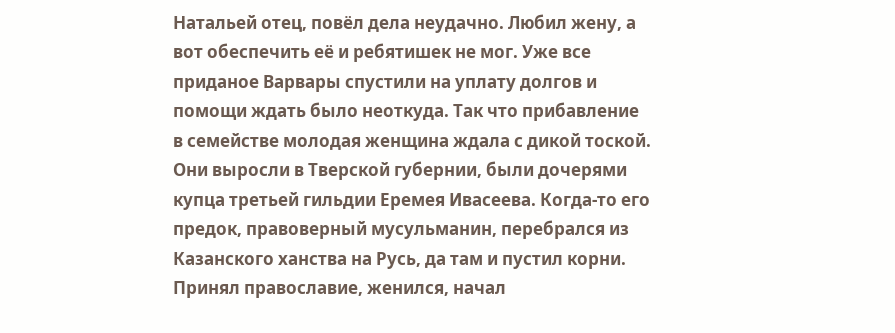Натальей отец, повёл дела неудачно. Любил жену, а вот обеспечить её и ребятишек не мог. Уже все приданое Варвары спустили на уплату долгов и помощи ждать было неоткуда. Так что прибавление в семействе молодая женщина ждала с дикой тоской.
Они выросли в Тверской губернии, были дочерями купца третьей гильдии Еремея Ивасеева. Когда-то его предок, правоверный мусульманин, перебрался из Казанского ханства на Русь, да там и пустил корни. Принял православие, женился, начал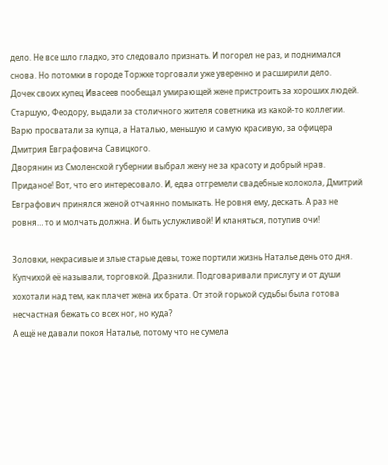дело. Не все шло гладко, это следовало признать. И погорел не раз, и поднимался снова. Но потомки в городе Торжке торговали уже уверенно и расширили дело.
Дочек своих купец Ивасеев пообещал умирающей жене пристроить за хороших людей. Старшую, Феодору, выдали за столичного жителя советника из какой-то коллегии. Варю просватали за купца, а Наталью, меньшую и самую красивую, за офицера Дмитрия Евграфовича Савицкого.
Дворянин из Смоленской губернии выбрал жену не за красоту и добрый нрав. Приданое! Вот, что его интересовало. И, едва отгремели свадебные колокола, Дмитрий Евграфович принялся женой отчаянно помыкать. Не ровня ему, дескать. А раз не ровня… то и молчать должна. И быть услужливой! И кланяться, потупив очи!

Золовки, некрасивые и злые старые девы, тоже портили жизнь Наталье день ото дня. Купчихой её называли, торговкой. Дразнили. Подговаривали прислугу и от души хохотали над тем, как плачет жена их брата. От этой горькой судьбы была готова несчастная бежать со всех ног, но куда?
А ещё не давали покоя Наталье, потому что не сумела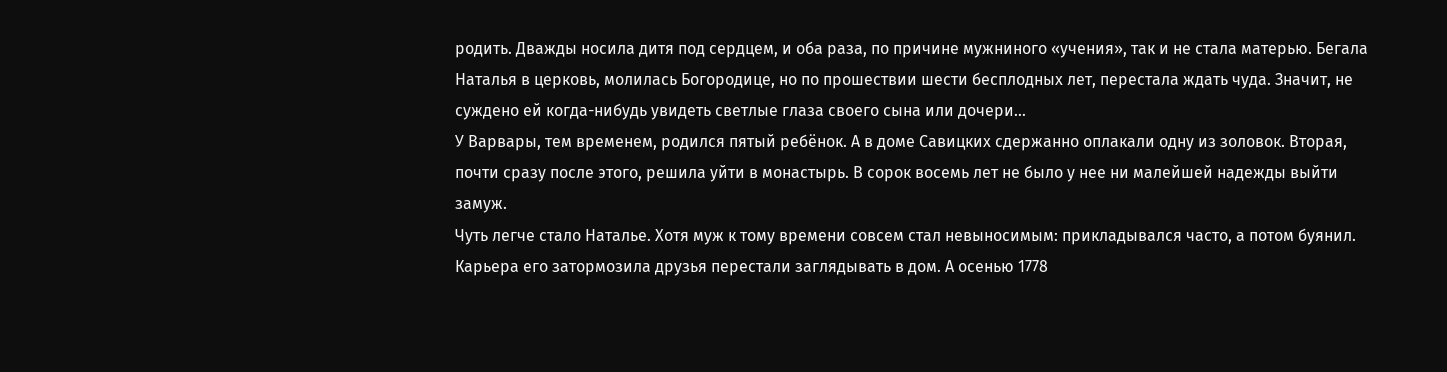родить. Дважды носила дитя под сердцем, и оба раза, по причине мужниного «учения», так и не стала матерью. Бегала Наталья в церковь, молилась Богородице, но по прошествии шести бесплодных лет, перестала ждать чуда. Значит, не суждено ей когда-нибудь увидеть светлые глаза своего сына или дочери…
У Варвары, тем временем, родился пятый ребёнок. А в доме Савицких сдержанно оплакали одну из золовок. Вторая, почти сразу после этого, решила уйти в монастырь. В сорок восемь лет не было у нее ни малейшей надежды выйти замуж.
Чуть легче стало Наталье. Хотя муж к тому времени совсем стал невыносимым: прикладывался часто, а потом буянил. Карьера его затормозила друзья перестали заглядывать в дом. А осенью 1778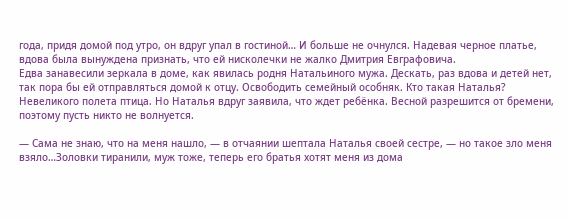года, придя домой под утро, он вдруг упал в гостиной… И больше не очнулся. Надевая черное платье, вдова была вынуждена признать, что ей нисколечки не жалко Дмитрия Евграфовича.
Едва занавесили зеркала в доме, как явилась родня Натальиного мужа. Дескать, раз вдова и детей нет, так пора бы ей отправляться домой к отцу. Освободить семейный особняк. Кто такая Наталья? Невеликого полета птица. Но Наталья вдруг заявила, что ждет ребёнка. Весной разрешится от бремени, поэтому пусть никто не волнуется.

— Сама не знаю, что на меня нашло, — в отчаянии шептала Наталья своей сестре, — но такое зло меня взяло…Золовки тиранили, муж тоже, теперь его братья хотят меня из дома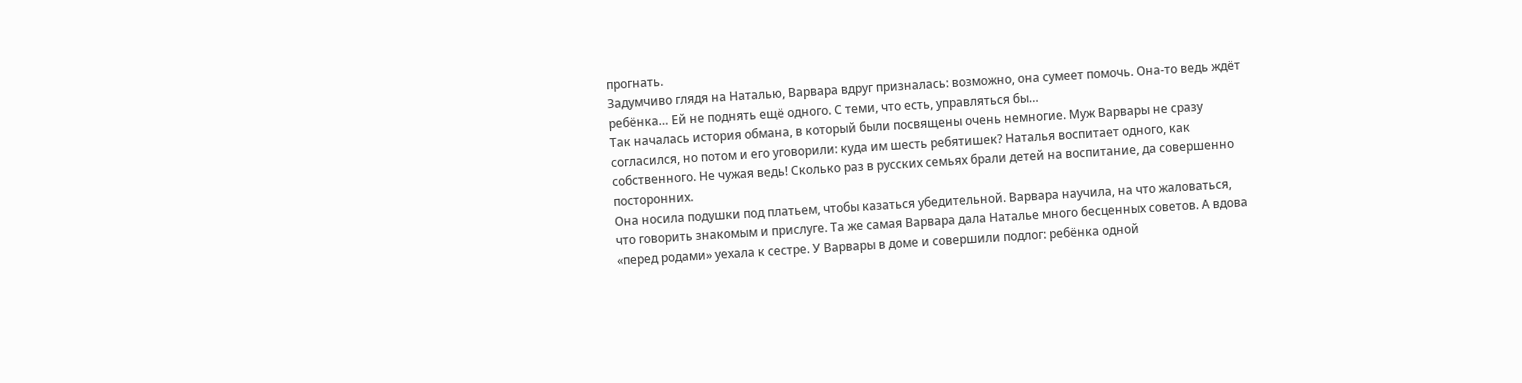прогнать.
Задумчиво глядя на Наталью, Варвара вдруг призналась: возможно, она сумеет помочь. Она-то ведь ждёт ребёнка… Ей не поднять ещё одного. С теми, что есть, управляться бы…
Так началась история обмана, в который были посвящены очень немногие. Муж Варвары не сразу согласился, но потом и его уговорили: куда им шесть ребятишек? Наталья воспитает одного, как собственного. Не чужая ведь! Сколько раз в русских семьях брали детей на воспитание, да совершенно посторонних.
Она носила подушки под платьем, чтобы казаться убедительной. Варвара научила, на что жаловаться, что говорить знакомым и прислуге. Та же самая Варвара дала Наталье много бесценных советов. А вдова «перед родами» уехала к сестре. У Варвары в доме и совершили подлог: ребёнка одной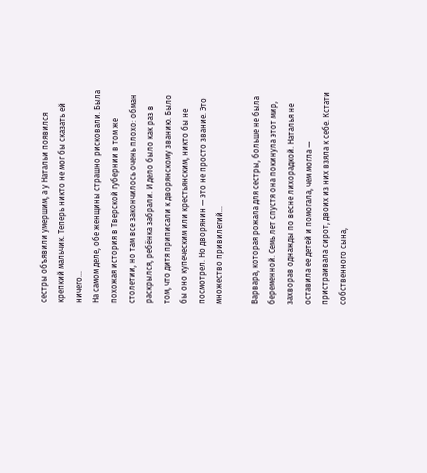сестры объявили умершим, а у Натальи появился крепкий мальчик. Теперь никто не мог бы сказать ей ничего…
На самом деле, обе женщины страшно рисковали. Была похожая история в Тверской губернии в том же столетии, но там все закончилось очень плохо: обман раскрылся, ребёнка забрали. И дело было как раз в том, что дитя приписали к дворянскому званию. Было бы оно купеческим или крестьянским, никто бы не посмотрел. Но дворянин — это не просто звание. Это множество привилегий…

Варвара, которая рожала для сестры, больше не была беременной. Семь лет спустя она покинула этот мир, захворав однажды по весне лихорадкой. Наталья не оставила ее детей и помогала, чем могла — пристраивала сирот, двоих из них взяла к себе. Кстати собственного сына,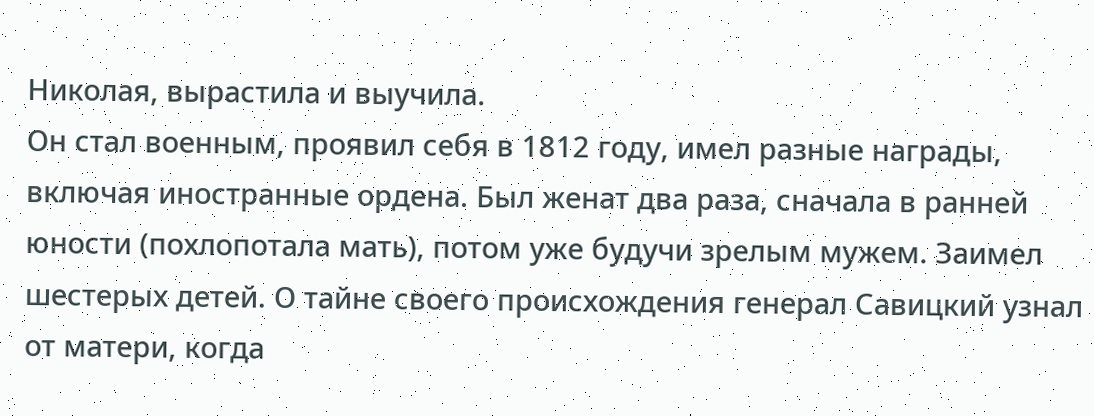Николая, вырастила и выучила.
Он стал военным, проявил себя в 1812 году, имел разные награды, включая иностранные ордена. Был женат два раза, сначала в ранней юности (похлопотала мать), потом уже будучи зрелым мужем. Заимел шестерых детей. О тайне своего происхождения генерал Савицкий узнал от матери, когда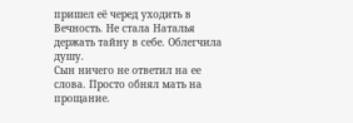пришел её черед уходить в Вечность. Не стала Наталья держать тайну в себе. Облегчила душу.
Сын ничего не ответил на ее слова. Просто обнял мать на прощание.